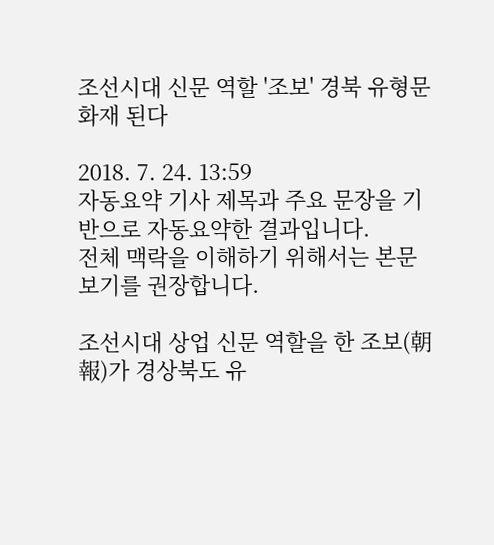조선시대 신문 역할 '조보' 경북 유형문화재 된다

2018. 7. 24. 13:59
자동요약 기사 제목과 주요 문장을 기반으로 자동요약한 결과입니다.
전체 맥락을 이해하기 위해서는 본문 보기를 권장합니다.

조선시대 상업 신문 역할을 한 조보(朝報)가 경상북도 유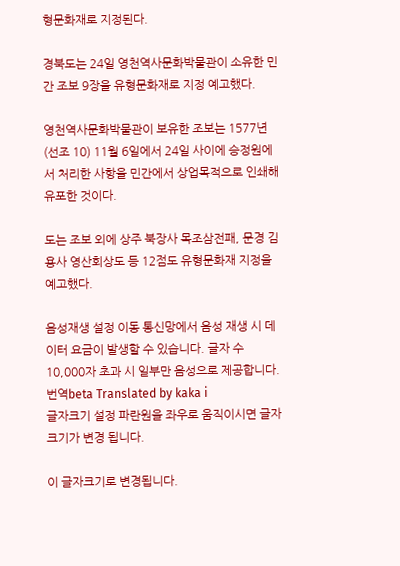형문화재로 지정된다.

경북도는 24일 영천역사문화박물관이 소유한 민간 조보 9장을 유형문화재로 지정 예고했다.

영천역사문화박물관이 보유한 조보는 1577년(선조 10) 11월 6일에서 24일 사이에 승정원에서 처리한 사항을 민간에서 상업목적으로 인쇄해 유포한 것이다.

도는 조보 외에 상주 북장사 목조삼전패, 문경 김용사 영산회상도 등 12점도 유형문화재 지정을 예고했다.

음성재생 설정 이동 통신망에서 음성 재생 시 데이터 요금이 발생할 수 있습니다. 글자 수 10,000자 초과 시 일부만 음성으로 제공합니다.
번역beta Translated by kaka i
글자크기 설정 파란원을 좌우로 움직이시면 글자크기가 변경 됩니다.

이 글자크기로 변경됩니다.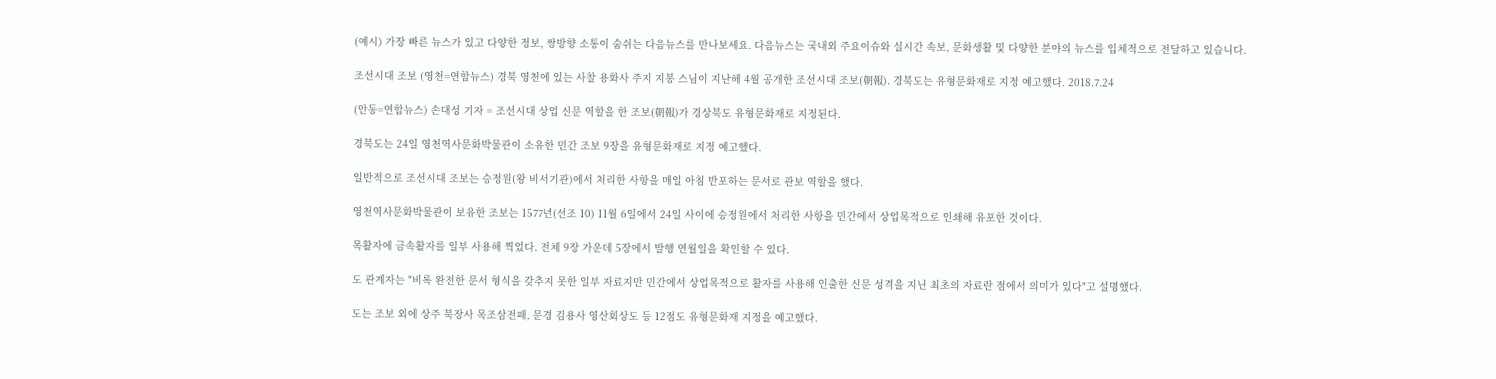(예시) 가장 빠른 뉴스가 있고 다양한 정보, 쌍방향 소통이 숨쉬는 다음뉴스를 만나보세요. 다음뉴스는 국내외 주요이슈와 실시간 속보, 문화생활 및 다양한 분야의 뉴스를 입체적으로 전달하고 있습니다.

조선시대 조보 (영천=연합뉴스) 경북 영천에 있는 사찰 용화사 주지 지봉 스님이 지난해 4월 공개한 조선시대 조보(朝報). 경북도는 유형문화재로 지정 예고했다. 2018.7.24

(안동=연합뉴스) 손대성 기자 = 조선시대 상업 신문 역할을 한 조보(朝報)가 경상북도 유형문화재로 지정된다.

경북도는 24일 영천역사문화박물관이 소유한 민간 조보 9장을 유형문화재로 지정 예고했다.

일반적으로 조선시대 조보는 승정원(왕 비서기관)에서 처리한 사항을 매일 아침 반포하는 문서로 관보 역할을 했다.

영천역사문화박물관이 보유한 조보는 1577년(선조 10) 11월 6일에서 24일 사이에 승정원에서 처리한 사항을 민간에서 상업목적으로 인쇄해 유포한 것이다.

목활자에 금속활자를 일부 사용해 찍었다. 전체 9장 가운데 5장에서 발행 연월일을 확인할 수 있다.

도 관계자는 "비록 완전한 문서 형식을 갖추지 못한 일부 자료지만 민간에서 상업목적으로 활자를 사용해 인출한 신문 성격을 지닌 최초의 자료란 점에서 의미가 있다"고 설명했다.

도는 조보 외에 상주 북장사 목조삼전패, 문경 김용사 영산회상도 등 12점도 유형문화재 지정을 예고했다.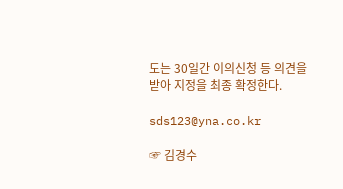도는 30일간 이의신청 등 의견을 받아 지정을 최종 확정한다.

sds123@yna.co.kr

☞ 김경수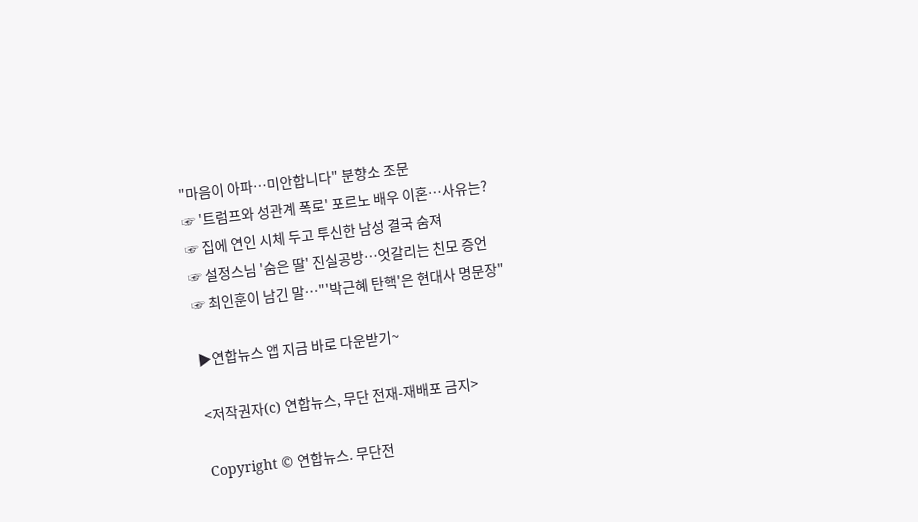"마음이 아파…미안합니다" 분향소 조문
☞ '트럼프와 성관계 폭로' 포르노 배우 이혼…사유는?
☞ 집에 연인 시체 두고 투신한 남성 결국 숨져
☞ 설정스님 '숨은 딸' 진실공방…엇갈리는 친모 증언
☞ 최인훈이 남긴 말…"'박근혜 탄핵'은 현대사 명문장"

▶연합뉴스 앱 지금 바로 다운받기~

<저작권자(c) 연합뉴스, 무단 전재-재배포 금지>

Copyright © 연합뉴스. 무단전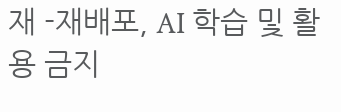재 -재배포, AI 학습 및 활용 금지